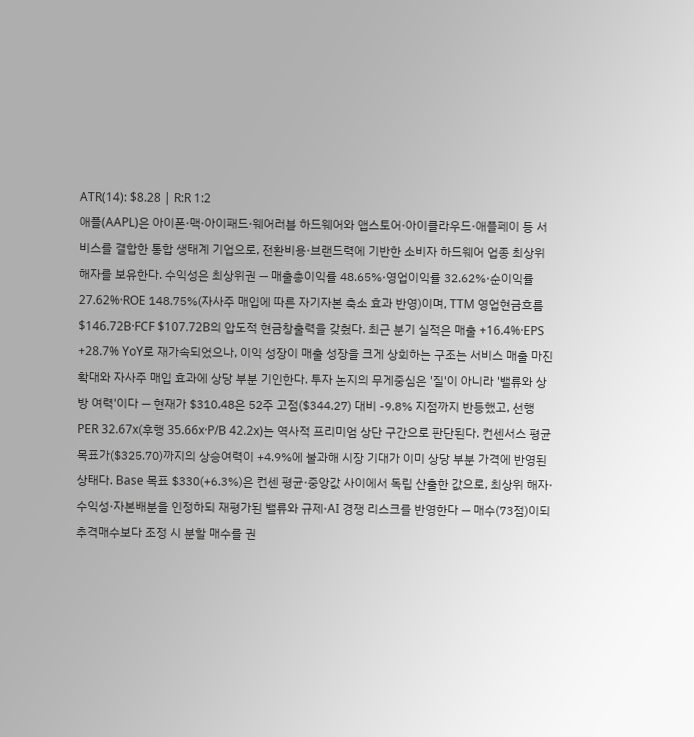ATR(14): $8.28 | R:R 1:2
애플(AAPL)은 아이폰·맥·아이패드·웨어러블 하드웨어와 앱스토어·아이클라우드·애플페이 등 서비스를 결합한 통합 생태계 기업으로, 전환비용·브랜드력에 기반한 소비자 하드웨어 업종 최상위 해자를 보유한다. 수익성은 최상위권 — 매출총이익률 48.65%·영업이익률 32.62%·순이익률 27.62%·ROE 148.75%(자사주 매입에 따른 자기자본 축소 효과 반영)이며, TTM 영업현금흐름 $146.72B·FCF $107.72B의 압도적 현금창출력을 갖췄다. 최근 분기 실적은 매출 +16.4%·EPS +28.7% YoY로 재가속되었으나, 이익 성장이 매출 성장을 크게 상회하는 구조는 서비스 매출 마진 확대와 자사주 매입 효과에 상당 부분 기인한다. 투자 논지의 무게중심은 '질'이 아니라 '밸류와 상방 여력'이다 — 현재가 $310.48은 52주 고점($344.27) 대비 -9.8% 지점까지 반등했고, 선행 PER 32.67x(후행 35.66x·P/B 42.2x)는 역사적 프리미엄 상단 구간으로 판단된다. 컨센서스 평균 목표가($325.70)까지의 상승여력이 +4.9%에 불과해 시장 기대가 이미 상당 부분 가격에 반영된 상태다. Base 목표 $330(+6.3%)은 컨센 평균·중앙값 사이에서 독립 산출한 값으로, 최상위 해자·수익성·자본배분을 인정하되 재평가된 밸류와 규제·AI 경쟁 리스크를 반영한다 — 매수(73점)이되 추격매수보다 조정 시 분할 매수를 권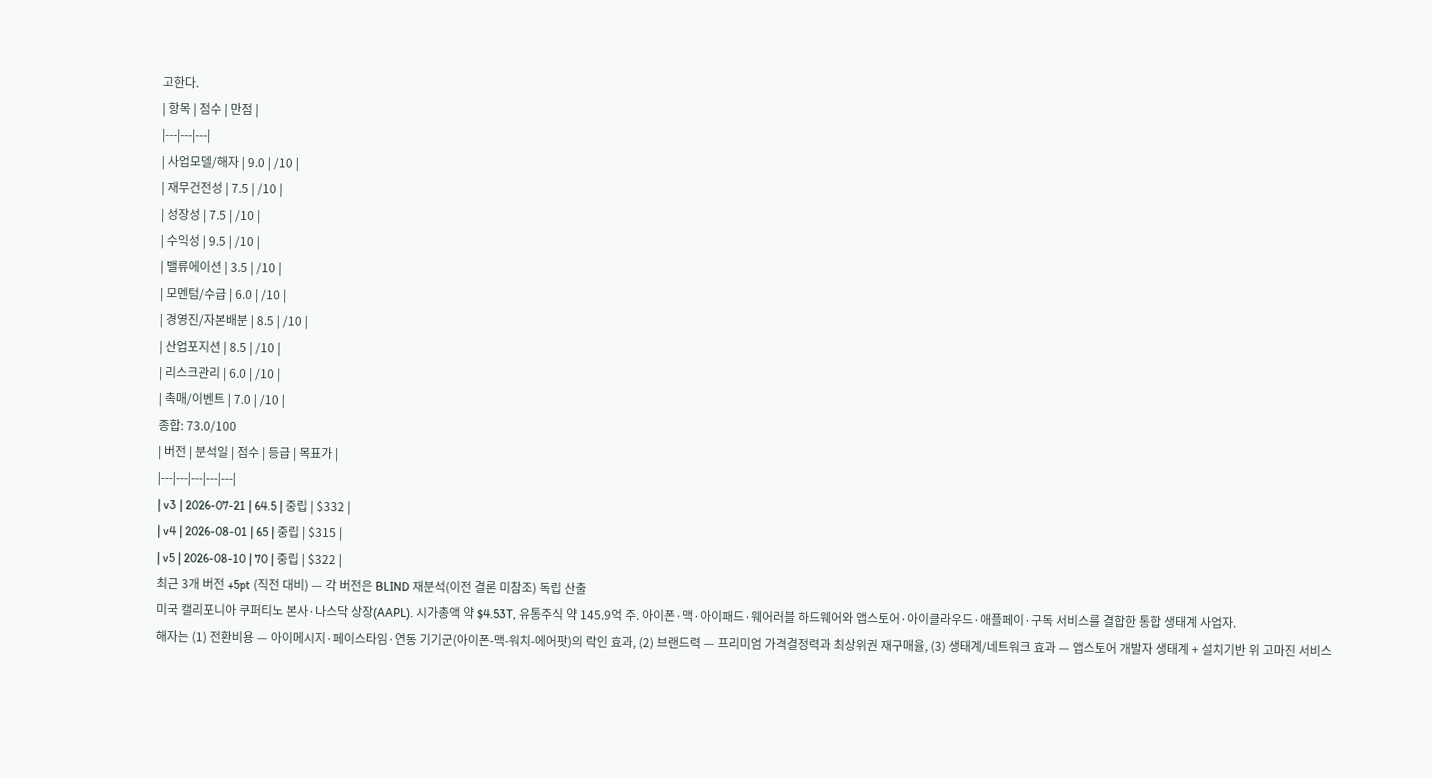고한다.
| 항목 | 점수 | 만점 |
|---|---|---|
| 사업모델/해자 | 9.0 | /10 |
| 재무건전성 | 7.5 | /10 |
| 성장성 | 7.5 | /10 |
| 수익성 | 9.5 | /10 |
| 밸류에이션 | 3.5 | /10 |
| 모멘텀/수급 | 6.0 | /10 |
| 경영진/자본배분 | 8.5 | /10 |
| 산업포지션 | 8.5 | /10 |
| 리스크관리 | 6.0 | /10 |
| 촉매/이벤트 | 7.0 | /10 |
종합: 73.0/100
| 버전 | 분석일 | 점수 | 등급 | 목표가 |
|---|---|---|---|---|
| v3 | 2026-07-21 | 64.5 | 중립 | $332 |
| v4 | 2026-08-01 | 65 | 중립 | $315 |
| v5 | 2026-08-10 | 70 | 중립 | $322 |
최근 3개 버전 +5pt (직전 대비) — 각 버전은 BLIND 재분석(이전 결론 미참조) 독립 산출
미국 캘리포니아 쿠퍼티노 본사·나스닥 상장(AAPL). 시가총액 약 $4.53T, 유통주식 약 145.9억 주. 아이폰·맥·아이패드·웨어러블 하드웨어와 앱스토어·아이클라우드·애플페이·구독 서비스를 결합한 통합 생태계 사업자.
해자는 (1) 전환비용 — 아이메시지·페이스타임·연동 기기군(아이폰-맥-워치-에어팟)의 락인 효과, (2) 브랜드력 — 프리미엄 가격결정력과 최상위권 재구매율, (3) 생태계/네트워크 효과 — 앱스토어 개발자 생태계 + 설치기반 위 고마진 서비스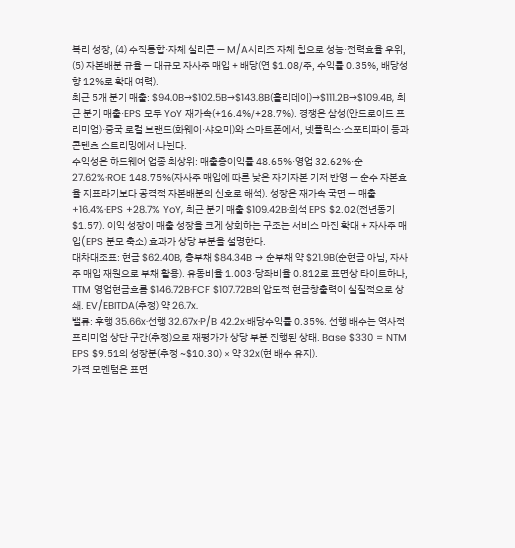복리 성장, (4) 수직통합·자체 실리콘 — M/A시리즈 자체 칩으로 성능·전력효율 우위, (5) 자본배분 규율 — 대규모 자사주 매입 + 배당(연 $1.08/주, 수익률 0.35%, 배당성향 12%로 확대 여력).
최근 5개 분기 매출: $94.0B→$102.5B→$143.8B(홀리데이)→$111.2B→$109.4B, 최근 분기 매출·EPS 모두 YoY 재가속(+16.4%/+28.7%). 경쟁은 삼성(안드로이드 프리미엄)·중국 로컬 브랜드(화웨이·샤오미)와 스마트폰에서, 넷플릭스·스포티파이 등과 콘텐츠 스트리밍에서 나뉜다.
수익성은 하드웨어 업종 최상위: 매출총이익률 48.65%·영업 32.62%·순 27.62%·ROE 148.75%(자사주 매입에 따른 낮은 자기자본 기저 반영 — 순수 자본효율 지표라기보다 공격적 자본배분의 신호로 해석). 성장은 재가속 국면 — 매출 +16.4%·EPS +28.7% YoY, 최근 분기 매출 $109.42B·희석 EPS $2.02(전년동기 $1.57). 이익 성장이 매출 성장을 크게 상회하는 구조는 서비스 마진 확대 + 자사주 매입(EPS 분모 축소) 효과가 상당 부분을 설명한다.
대차대조표: 현금 $62.40B, 총부채 $84.34B → 순부채 약 $21.9B(순현금 아님, 자사주 매입 재원으로 부채 활용). 유동비율 1.003·당좌비율 0.812로 표면상 타이트하나, TTM 영업현금흐름 $146.72B·FCF $107.72B의 압도적 현금창출력이 실질적으로 상쇄. EV/EBITDA(추정) 약 26.7x.
밸류: 후행 35.66x·선행 32.67x·P/B 42.2x·배당수익률 0.35%. 선행 배수는 역사적 프리미엄 상단 구간(추정)으로 재평가가 상당 부분 진행된 상태. Base $330 = NTM EPS $9.51의 성장분(추정 ~$10.30) × 약 32x(현 배수 유지).
가격 모멘텀은 표면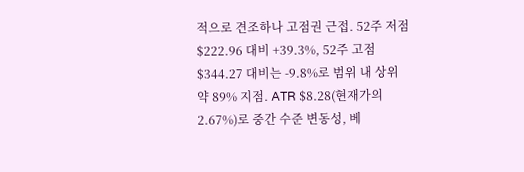적으로 견조하나 고점권 근접. 52주 저점 $222.96 대비 +39.3%, 52주 고점 $344.27 대비는 -9.8%로 범위 내 상위 약 89% 지점. ATR $8.28(현재가의 2.67%)로 중간 수준 변동성, 베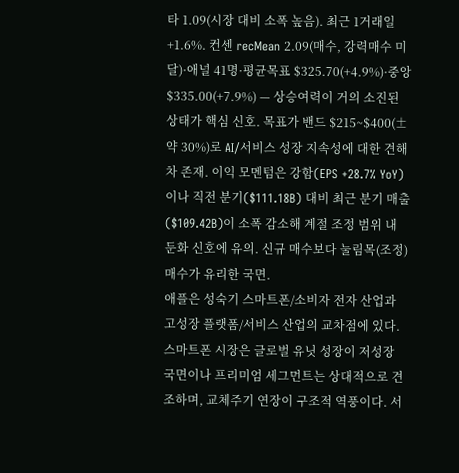타 1.09(시장 대비 소폭 높음). 최근 1거래일 +1.6%. 컨센 recMean 2.09(매수, 강력매수 미달)·애널 41명·평균목표 $325.70(+4.9%)·중앙 $335.00(+7.9%) — 상승여력이 거의 소진된 상태가 핵심 신호. 목표가 밴드 $215~$400(±약 30%)로 AI/서비스 성장 지속성에 대한 견해차 존재. 이익 모멘텀은 강함(EPS +28.7% YoY)이나 직전 분기($111.18B) 대비 최근 분기 매출($109.42B)이 소폭 감소해 계절 조정 범위 내 둔화 신호에 유의. 신규 매수보다 눌림목(조정) 매수가 유리한 국면.
애플은 성숙기 스마트폰/소비자 전자 산업과 고성장 플랫폼/서비스 산업의 교차점에 있다. 스마트폰 시장은 글로벌 유닛 성장이 저성장 국면이나 프리미엄 세그먼트는 상대적으로 견조하며, 교체주기 연장이 구조적 역풍이다. 서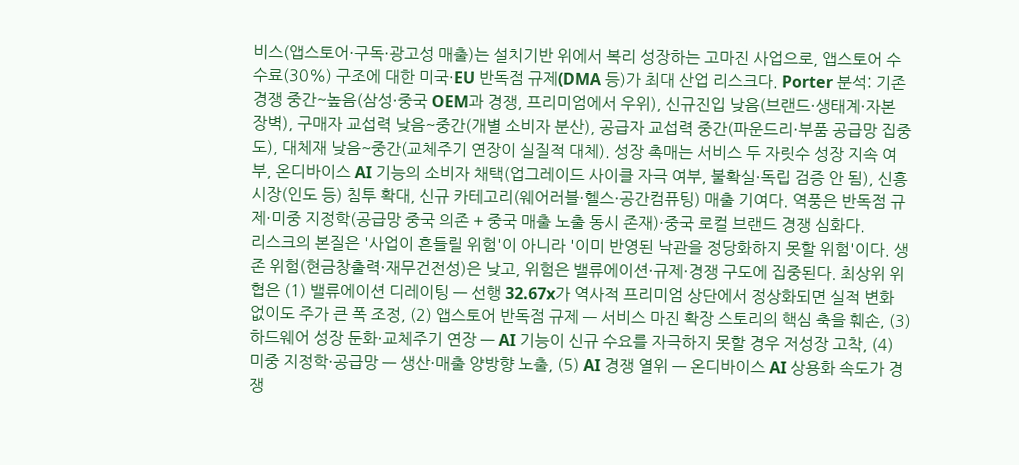비스(앱스토어·구독·광고성 매출)는 설치기반 위에서 복리 성장하는 고마진 사업으로, 앱스토어 수수료(30%) 구조에 대한 미국·EU 반독점 규제(DMA 등)가 최대 산업 리스크다. Porter 분석: 기존경쟁 중간~높음(삼성·중국 OEM과 경쟁, 프리미엄에서 우위), 신규진입 낮음(브랜드·생태계·자본 장벽), 구매자 교섭력 낮음~중간(개별 소비자 분산), 공급자 교섭력 중간(파운드리·부품 공급망 집중도), 대체재 낮음~중간(교체주기 연장이 실질적 대체). 성장 촉매는 서비스 두 자릿수 성장 지속 여부, 온디바이스 AI 기능의 소비자 채택(업그레이드 사이클 자극 여부, 불확실·독립 검증 안 됨), 신흥시장(인도 등) 침투 확대, 신규 카테고리(웨어러블·헬스·공간컴퓨팅) 매출 기여다. 역풍은 반독점 규제·미중 지정학(공급망 중국 의존 + 중국 매출 노출 동시 존재)·중국 로컬 브랜드 경쟁 심화다.
리스크의 본질은 '사업이 흔들릴 위험'이 아니라 '이미 반영된 낙관을 정당화하지 못할 위험'이다. 생존 위험(현금창출력·재무건전성)은 낮고, 위험은 밸류에이션·규제·경쟁 구도에 집중된다. 최상위 위협은 (1) 밸류에이션 디레이팅 — 선행 32.67x가 역사적 프리미엄 상단에서 정상화되면 실적 변화 없이도 주가 큰 폭 조정, (2) 앱스토어 반독점 규제 — 서비스 마진 확장 스토리의 핵심 축을 훼손, (3) 하드웨어 성장 둔화·교체주기 연장 — AI 기능이 신규 수요를 자극하지 못할 경우 저성장 고착, (4) 미중 지정학·공급망 — 생산·매출 양방향 노출, (5) AI 경쟁 열위 — 온디바이스 AI 상용화 속도가 경쟁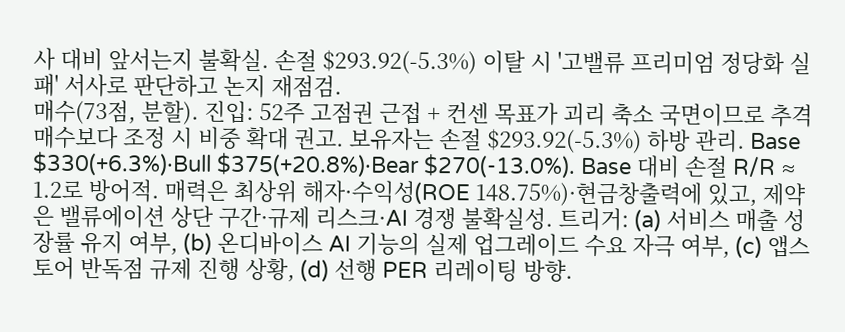사 대비 앞서는지 불확실. 손절 $293.92(-5.3%) 이탈 시 '고밸류 프리미엄 정당화 실패' 서사로 판단하고 논지 재점검.
매수(73점, 분할). 진입: 52주 고점권 근접 + 컨센 목표가 괴리 축소 국면이므로 추격매수보다 조정 시 비중 확대 권고. 보유자는 손절 $293.92(-5.3%) 하방 관리. Base $330(+6.3%)·Bull $375(+20.8%)·Bear $270(-13.0%). Base 대비 손절 R/R ≈ 1.2로 방어적. 매력은 최상위 해자·수익성(ROE 148.75%)·현금창출력에 있고, 제약은 밸류에이션 상단 구간·규제 리스크·AI 경쟁 불확실성. 트리거: (a) 서비스 매출 성장률 유지 여부, (b) 온디바이스 AI 기능의 실제 업그레이드 수요 자극 여부, (c) 앱스토어 반독점 규제 진행 상황, (d) 선행 PER 리레이팅 방향.